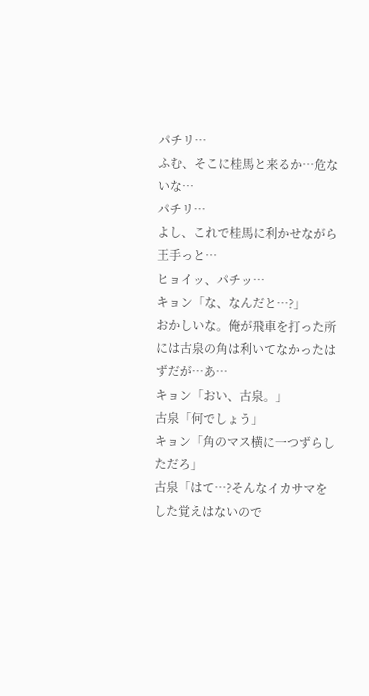パチリ…
ふむ、そこに桂馬と来るか…危ないな…
パチリ…
よし、これで桂馬に利かせながら王手っと…
ヒョイッ、パチッ…
キョン「な、なんだと…?」
おかしいな。俺が飛車を打った所には古泉の角は利いてなかったはずだが…あ…
キョン「おい、古泉。」
古泉「何でしょう」
キョン「角のマス横に一つずらしただろ」
古泉「はて…?そんなイカサマをした覚えはないので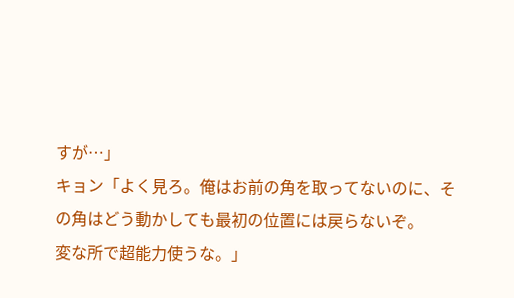すが…」
キョン「よく見ろ。俺はお前の角を取ってないのに、その角はどう動かしても最初の位置には戻らないぞ。
変な所で超能力使うな。」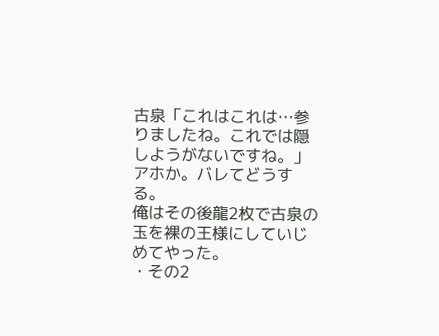古泉「これはこれは…参りましたね。これでは隠しようがないですね。」
アホか。バレてどうする。
俺はその後龍2枚で古泉の玉を裸の王様にしていじめてやった。
・その2